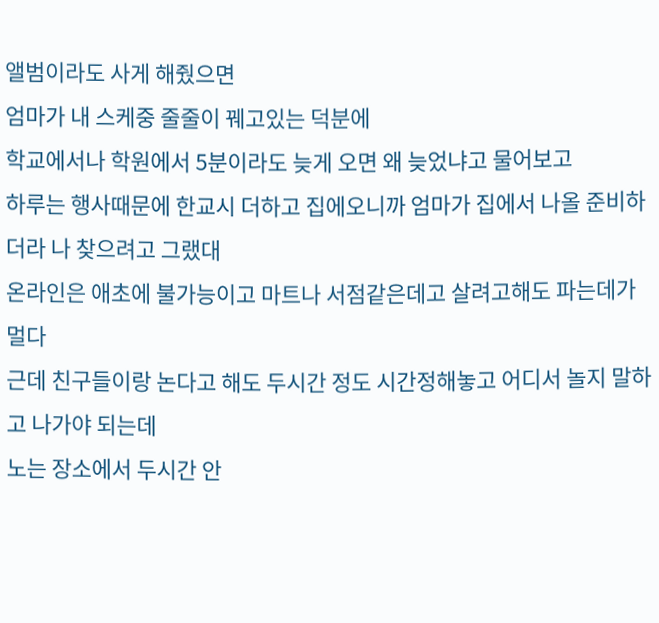앨범이라도 사게 해줬으면
엄마가 내 스케중 줄줄이 꿰고있는 덕분에
학교에서나 학원에서 5분이라도 늦게 오면 왜 늦었냐고 물어보고
하루는 행사때문에 한교시 더하고 집에오니까 엄마가 집에서 나올 준비하더라 나 찾으려고 그랬대
온라인은 애초에 불가능이고 마트나 서점같은데고 살려고해도 파는데가 멀다
근데 친구들이랑 논다고 해도 두시간 정도 시간정해놓고 어디서 놀지 말하고 나가야 되는데
노는 장소에서 두시간 안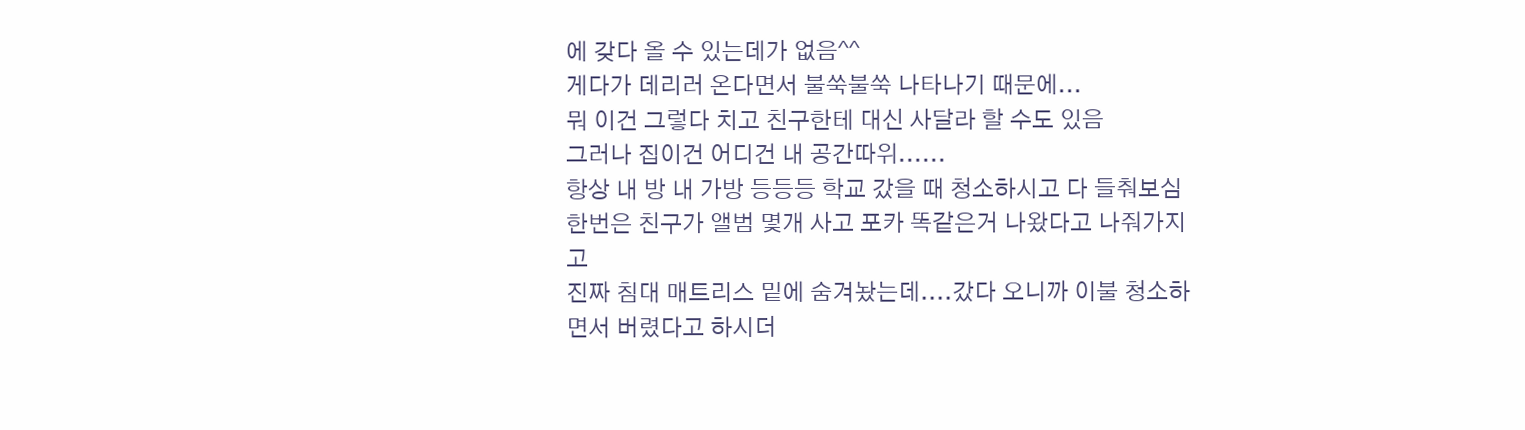에 갖다 올 수 있는데가 없음^^
게다가 데리러 온다면서 불쑥불쑥 나타나기 때문에...
뭐 이건 그렇다 치고 친구한테 대신 사달라 할 수도 있음
그러나 집이건 어디건 내 공간따위......
항상 내 방 내 가방 등등등 학교 갔을 때 청소하시고 다 들춰보심
한번은 친구가 앨범 몇개 사고 포카 똑같은거 나왔다고 나줘가지고
진짜 침대 매트리스 밑에 숨겨놨는데....갔다 오니까 이불 청소하면서 버렸다고 하시더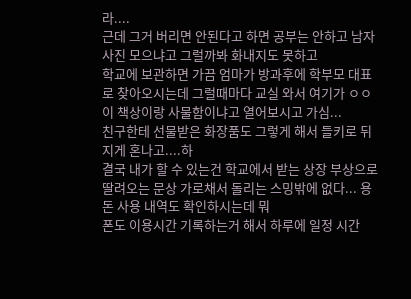라....
근데 그거 버리면 안된다고 하면 공부는 안하고 남자 사진 모으냐고 그럴까봐 화내지도 못하고
학교에 보관하면 가끔 엄마가 방과후에 학부모 대표로 찾아오시는데 그럴때마다 교실 와서 여기가 ㅇㅇ이 책상이랑 사물함이냐고 열어보시고 가심...
친구한테 선물받은 화장품도 그렇게 해서 들키로 뒤지게 혼나고....하
결국 내가 할 수 있는건 학교에서 받는 상장 부상으로 딸려오는 문상 가로채서 돌리는 스밍밖에 없다... 용돈 사용 내역도 확인하시는데 뭐
폰도 이용시간 기록하는거 해서 하루에 일정 시간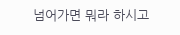넘어가면 뭐라 하시고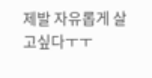제발 자유롭게 살고싶다ㅜㅜ